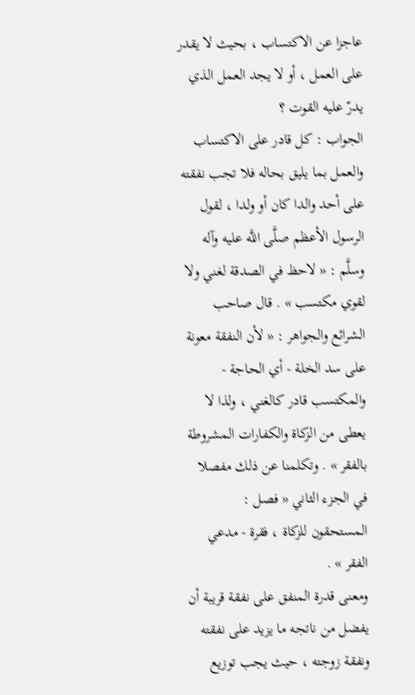عاجزا عن الاكتساب ، بحيث لا يقدر على العمل ، أو لا يجد العمل الذي يدرّ عليه القوت ؟
الجواب : كل قادر على الاكتساب والعمل بما يليق بحاله فلا تجب نفقته على أحد والدا كان أو ولدا ، لقول الرسول الأعظم صلَّى اللَّه عليه وآله وسلَّم : « لاحظ في الصدقة لغني ولا لقوي مكتسب » . قال صاحب الشرائع والجواهر : « لأن النفقة معونة على سد الخلة - أي الحاجة - والمكتسب قادر كالغني ، ولذا لا يعطى من الزكاة والكفارات المشروطة بالفقر » . وتكلمنا عن ذلك مفصلا في الجزء الثاني « فصل :
المستحقون للزكاة ، فقرة - مدعي الفقر » .
ومعنى قدرة المنفق على نفقة قريبة أن يفضل من ناتجه ما يزيد على نفقته ونفقة زوجته ، حيث يجب توزيع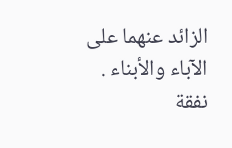الزائد عنهما على الآباء والأبناء .
نفقة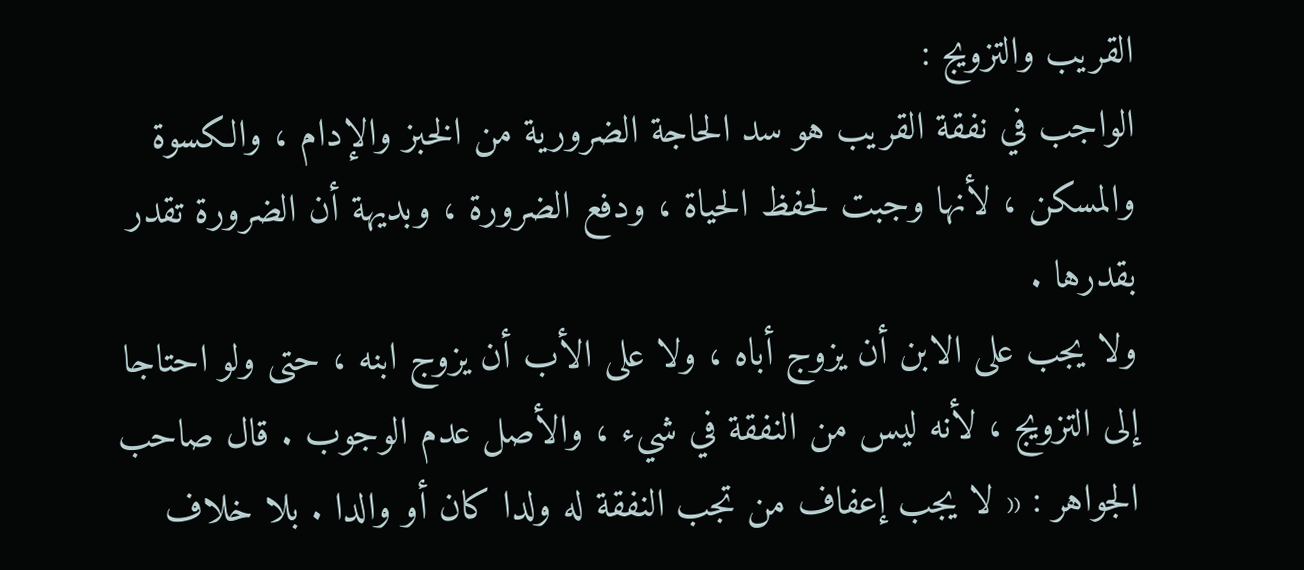القريب والتزويج :
الواجب في نفقة القريب هو سد الحاجة الضرورية من الخبز والإدام ، والكسوة والمسكن ، لأنها وجبت لحفظ الحياة ، ودفع الضرورة ، وبديهة أن الضرورة تقدر بقدرها .
ولا يجب على الابن أن يزوج أباه ، ولا على الأب أن يزوج ابنه ، حتى ولو احتاجا إلى التزويج ، لأنه ليس من النفقة في شيء ، والأصل عدم الوجوب . قال صاحب الجواهر : « لا يجب إعفاف من تجب النفقة له ولدا كان أو والدا . بلا خلاف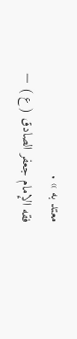معتد به » .
فقه الإمام جعفر الصادق ( ع ) —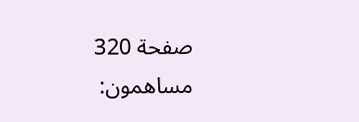صفحة 320
مساهمون: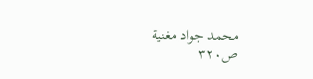محمد جواد مغنية
ص٣٢٠